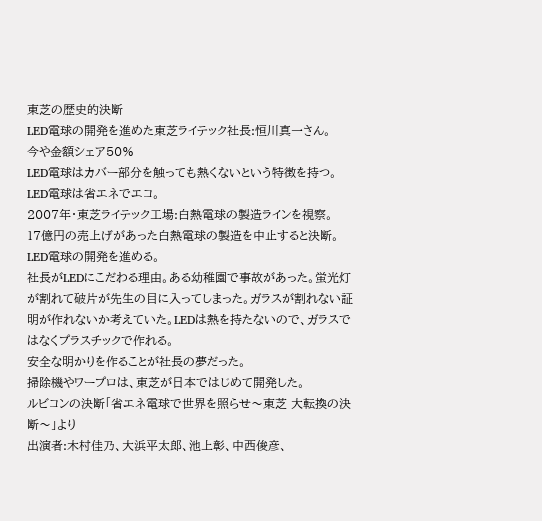東芝の歴史的決断
LED電球の開発を進めた東芝ライテック社長:恒川真一さん。
今や金額シェア50%
LED電球はカバー部分を触っても熱くないという特徴を持つ。
LED電球は省エネでエコ。
2007年・東芝ライテック工場:白熱電球の製造ラインを視察。
17億円の売上げがあった白熱電球の製造を中止すると決断。
LED電球の開発を進める。
社長がLEDにこだわる理由。ある幼稚園で事故があった。蛍光灯が割れて破片が先生の目に入ってしまった。ガラスが割れない証明が作れないか考えていた。LEDは熱を持たないので、ガラスではなくプラスチックで作れる。
安全な明かりを作ることが社長の夢だった。
掃除機やワープロは、東芝が日本ではじめて開発した。
ルビコンの決断「省エネ電球で世界を照らせ〜東芝 大転換の決断〜」より
出演者:木村佳乃、大浜平太郎、池上彰、中西俊彦、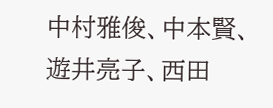中村雅俊、中本賢、遊井亮子、西田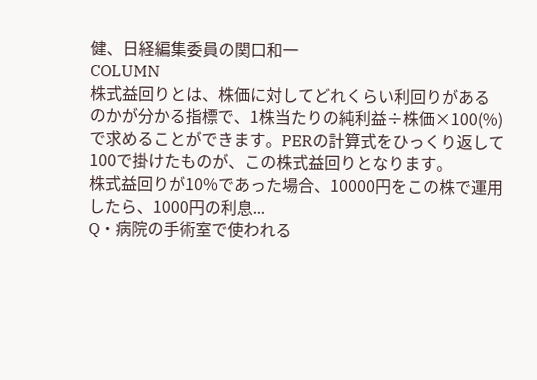健、日経編集委員の関口和一
COLUMN
株式益回りとは、株価に対してどれくらい利回りがあるのかが分かる指標で、1株当たりの純利益÷株価×100(%)で求めることができます。PERの計算式をひっくり返して100で掛けたものが、この株式益回りとなります。
株式益回りが10%であった場合、10000円をこの株で運用したら、1000円の利息...
Q・病院の手術室で使われる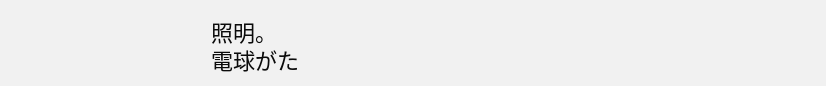照明。
電球がた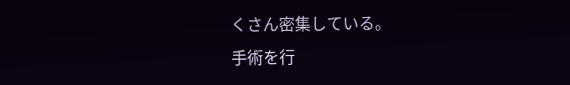くさん密集している。
手術を行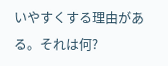いやすくする理由がある。それは何?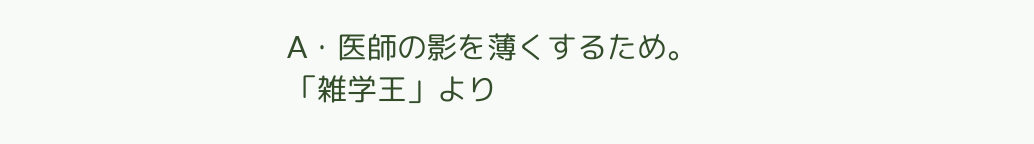A・医師の影を薄くするため。
「雑学王」より